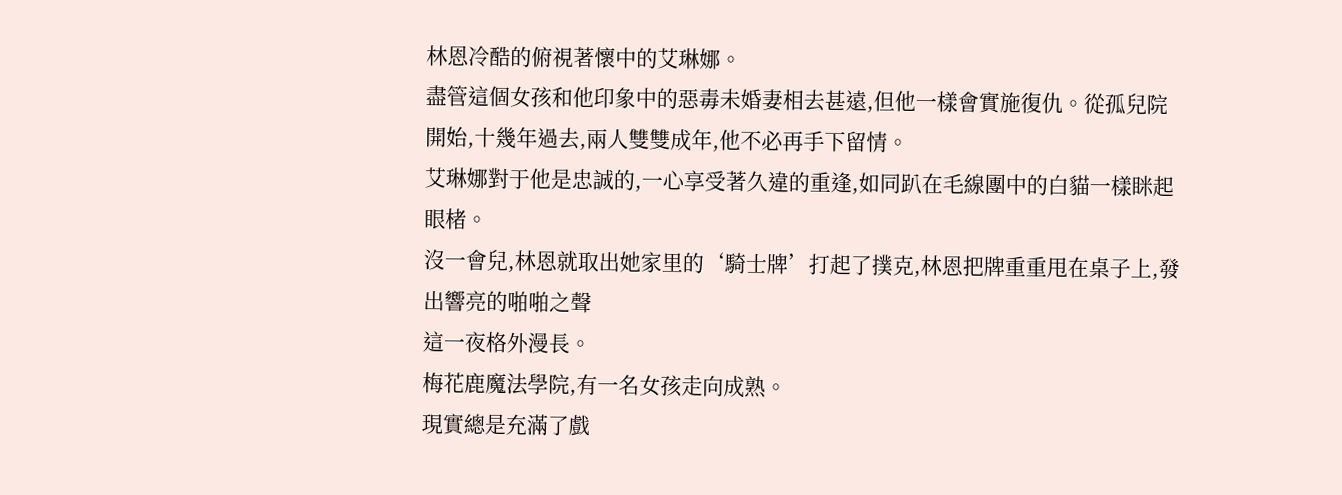林恩冷酷的俯視著懷中的艾琳娜。
盡管這個女孩和他印象中的惡毒未婚妻相去甚遠,但他一樣會實施復仇。從孤兒院開始,十幾年過去,兩人雙雙成年,他不必再手下留情。
艾琳娜對于他是忠誠的,一心享受著久違的重逢,如同趴在毛線團中的白貓一樣眯起眼楮。
沒一會兒,林恩就取出她家里的‘騎士牌’打起了撲克,林恩把牌重重甩在桌子上,發出響亮的啪啪之聲
這一夜格外漫長。
梅花鹿魔法學院,有一名女孩走向成熟。
現實總是充滿了戲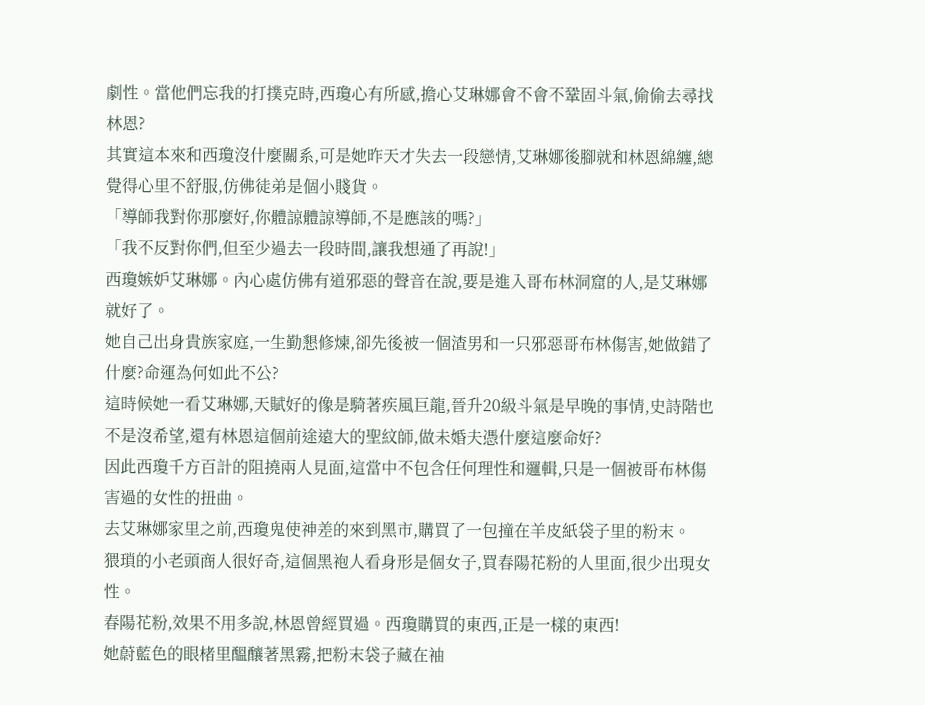劇性。當他們忘我的打撲克時,西瓊心有所感,擔心艾琳娜會不會不鞏固斗氣,偷偷去尋找林恩?
其實這本來和西瓊沒什麼關系,可是她昨天才失去一段戀情,艾琳娜後腳就和林恩綿纏,總覺得心里不舒服,仿佛徒弟是個小賤貨。
「導師我對你那麼好,你體諒體諒導師,不是應該的嗎?」
「我不反對你們,但至少過去一段時間,讓我想通了再說!」
西瓊嫉妒艾琳娜。內心處仿佛有道邪惡的聲音在說,要是進入哥布林洞窟的人,是艾琳娜就好了。
她自己出身貴族家庭,一生勤懇修煉,卻先後被一個渣男和一只邪惡哥布林傷害,她做錯了什麼?命運為何如此不公?
這時候她一看艾琳娜,天賦好的像是騎著疾風巨龍,晉升20級斗氣是早晚的事情,史詩階也不是沒希望,還有林恩這個前途遠大的聖紋師,做未婚夫憑什麼這麼命好?
因此西瓊千方百計的阻撓兩人見面,這當中不包含任何理性和邏輯,只是一個被哥布林傷害過的女性的扭曲。
去艾琳娜家里之前,西瓊鬼使神差的來到黑市,購買了一包撞在羊皮紙袋子里的粉末。
猥瑣的小老頭商人很好奇,這個黑袍人看身形是個女子,買春陽花粉的人里面,很少出現女性。
春陽花粉,效果不用多說,林恩曾經買過。西瓊購買的東西,正是一樣的東西!
她蔚藍色的眼楮里醞釀著黑霧,把粉末袋子藏在袖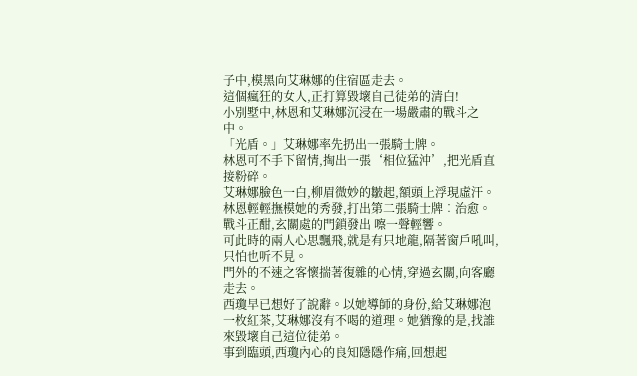子中,模黑向艾琳娜的住宿區走去。
這個瘋狂的女人,正打算毀壞自己徒弟的清白!
小別墅中,林恩和艾琳娜沉浸在一場嚴肅的戰斗之中。
「光盾。」艾琳娜率先扔出一張騎士牌。
林恩可不手下留情,掏出一張‘相位猛沖’,把光盾直接粉碎。
艾琳娜臉色一白,柳眉微妙的皺起,額頭上浮現虛汗。林恩輕輕撫模她的秀發,打出第二張騎士牌︰治愈。
戰斗正酣,玄關處的門鎖發出 嚓一聲輕響。
可此時的兩人心思飄飛,就是有只地龍,隔著窗戶吼叫,只怕也听不見。
門外的不速之客懷揣著復雜的心情,穿過玄關,向客廳走去。
西瓊早已想好了說辭。以她導師的身份,給艾琳娜泡一枚紅茶,艾琳娜沒有不喝的道理。她猶豫的是,找誰來毀壞自己這位徒弟。
事到臨頭,西瓊內心的良知隱隱作痛,回想起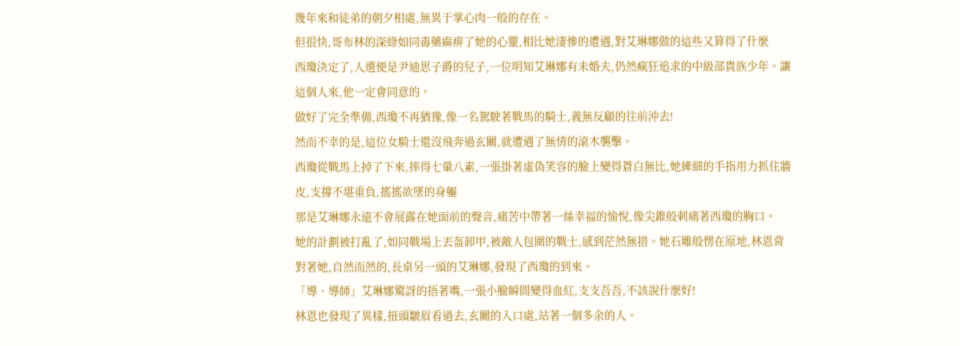幾年來和徒弟的朝夕相處,無異于掌心肉一般的存在。
但很快,哥布林的深綠如同毒藥麻痹了她的心靈,相比她淒慘的遭遇,對艾琳娜做的這些又算得了什麼
西瓊決定了,人選便是尹迪思子爵的兒子,一位明知艾琳娜有未婚夫,仍然瘋狂追求的中級部貴族少年。讓這個人來,他一定會同意的。
做好了完全準備,西瓊不再猶豫,像一名駕駛著戰馬的騎士,義無反顧的往前沖去!
然而不幸的是,這位女騎士還沒飛奔過玄關,就遭遇了無情的滾木襲擊。
西瓊從戰馬上掉了下來,摔得七暈八素,一張掛著虛偽笑容的臉上變得蒼白無比,她縴細的手指用力抓住牆皮,支撐不堪重負,搖搖欲墜的身軀
那是艾琳娜永遠不會展露在她面前的聲音,痛苦中帶著一絲幸福的愉悅,像尖錐般刺痛著西瓊的胸口。
她的計劃被打亂了,如同戰場上丟盔卸甲,被敵人包圍的戰士,感到茫然無措。她石雕般愣在原地,林恩背對著她,自然而然的,長桌另一頭的艾琳娜,發現了西瓊的到來。
「導、導師」艾琳娜驚訝的捂著嘴,一張小臉瞬間變得血紅,支支吾吾,不該說什麼好!
林恩也發現了異樣,扭頭皺眉看過去,玄關的入口處,站著一個多余的人。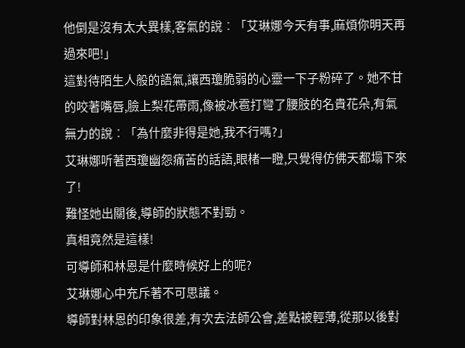他倒是沒有太大異樣,客氣的說︰「艾琳娜今天有事,麻煩你明天再過來吧!」
這對待陌生人般的語氣,讓西瓊脆弱的心靈一下子粉碎了。她不甘的咬著嘴唇,臉上梨花帶雨,像被冰雹打彎了腰肢的名貴花朵,有氣無力的說︰「為什麼非得是她,我不行嗎?」
艾琳娜听著西瓊幽怨痛苦的話語,眼楮一瞪,只覺得仿佛天都塌下來了!
難怪她出關後,導師的狀態不對勁。
真相竟然是這樣!
可導師和林恩是什麼時候好上的呢?
艾琳娜心中充斥著不可思議。
導師對林恩的印象很差,有次去法師公會,差點被輕薄,從那以後對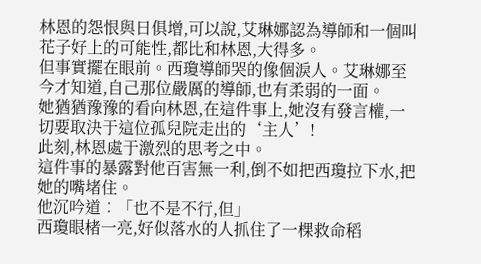林恩的怨恨與日俱增,可以說,艾琳娜認為導師和一個叫花子好上的可能性,都比和林恩,大得多。
但事實擺在眼前。西瓊導師哭的像個淚人。艾琳娜至今才知道,自己那位嚴厲的導師,也有柔弱的一面。
她猶猶豫豫的看向林恩,在這件事上,她沒有發言權,一切要取決于這位孤兒院走出的‘主人’!
此刻,林恩處于激烈的思考之中。
這件事的暴露對他百害無一利,倒不如把西瓊拉下水,把她的嘴堵住。
他沉吟道︰「也不是不行,但」
西瓊眼楮一亮,好似落水的人抓住了一棵救命稻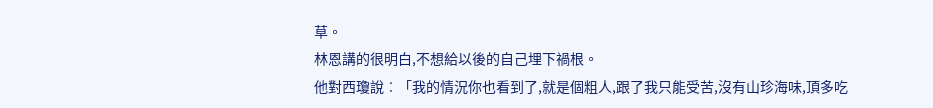草。
林恩講的很明白,不想給以後的自己埋下禍根。
他對西瓊說︰「我的情況你也看到了,就是個粗人,跟了我只能受苦,沒有山珍海味,頂多吃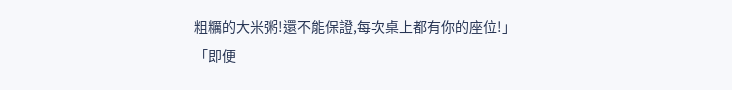粗糲的大米粥!還不能保證,每次桌上都有你的座位!」
「即便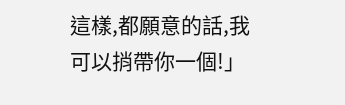這樣,都願意的話,我可以捎帶你一個!」